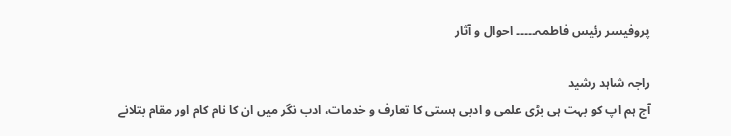پروفیسر رئیس فاطمہ۔۔۔۔۔ احوال و آثار

راجہ شاہد رشید
آج ہم اپ کو بہت ہی بڑی علمی و ادبی ہستی کا تعارف و خدمات، ادب نگر میں ان کا نام کام اور مقام بتلانے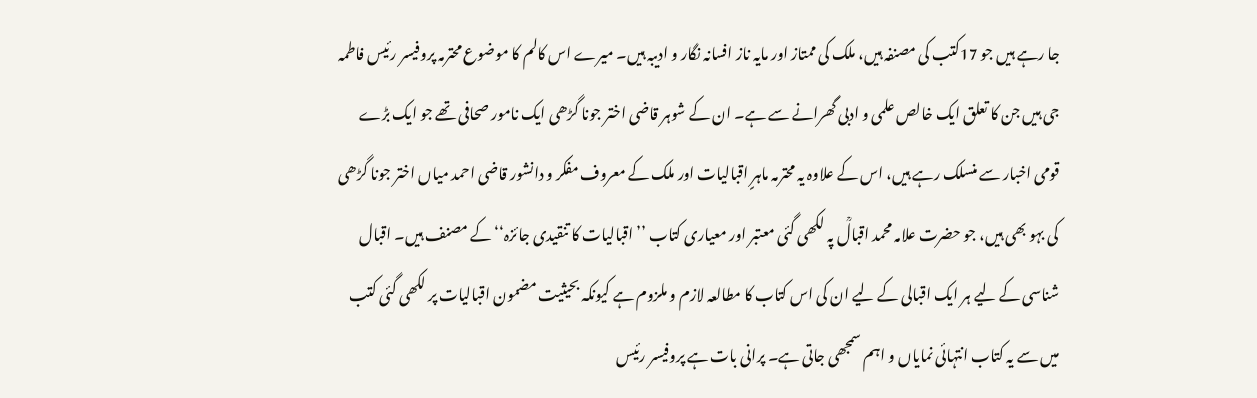جا رہے ہیں جو 17کتب کی مصنفہ ہیں، ملک کی ممتاز اور مایہ ناز افسانہ نگار و ادیبہ ہیں۔ میرے اس کالم کا موضوع محترمہ پروفیسر رئیس فاطمہ جی ہیں جن کا تعلق ایک خالص علمی و ادبی گھرانے سے ہے۔ ان کے شوہر قاضی اختر جونا گڑھی ایک نامور صحافی تھے جو ایک بڑے قومی اخبار سے منسلک رہے ہیں، اس کے علاوہ یہ محترمہ ماہرٍ اقبالیات اور ملک کے معروف مفکر و دانشور قاضی احمد میاں اختر جونا گڑھی کی بہو بھی ہیں، جو حضرت علامہ محمد اقبالؒ پہ لکھی گئی معتبر اور معیاری کتاب ’’ اقبالیات کا تنقیدی جائزہ‘‘ کے مصنف ہیں۔ اقبال شناسی کے لیے ہر ایک اقبالی کے لیے ان کی اس کتاب کا مطالعہ لازم و ملزوم ہے کیونکہ بحیثیت مضمون اقبالیات پر لکھی گئی کتب میں سے یہ کتاب انتہائی نمایاں و اہم سمجھی جاتی ہے۔ پرانی بات ہے پروفیسر رئیس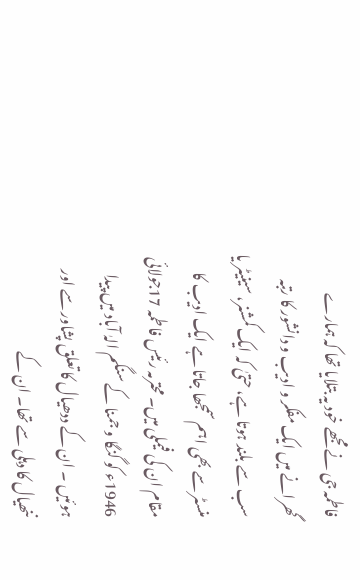فاطمہ جی نے مجھے خود یہ بتلایا تھا کہ ہمارے گھرانے میں ایک مفکر و ادیب و دانشور کا رتبہ سب سے بلند ہوتا ہے، حتیٰ کہ ایک کمشنر، سینیٹر یا منسٹر سے بھی اہم سمجھا جاتا ہے ایک ادیب کا مقام ان کی فیملی میں۔ محترمہ رئیس فاطمہ 17جولائی 1946ء کو گنگا و جمنا کے سنگم الہٰ آباد میں پیدا ہوئیں ۔ ان کے ددھیال کا تعلق پشاور سے اور ننھیال کا دہلی سے تھا۔ ان کے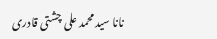نانا سید محمد علی چشتی قادری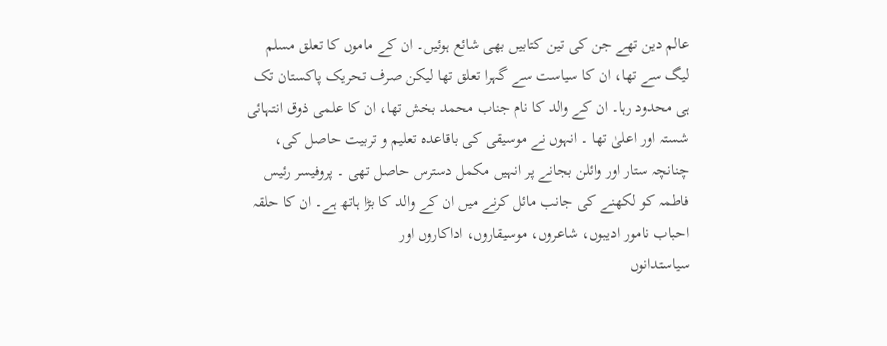عالم دین تھے جن کی تین کتابیں بھی شائع ہوئیں۔ ان کے ماموں کا تعلق مسلم لیگ سے تھا، ان کا سیاست سے گہرا تعلق تھا لیکن صرف تحریک پاکستان تک ہی محدود رہا۔ ان کے والد کا نام جناب محمد بخش تھا، ان کا علمی ذوق انتہائی شستہ اور اعلیٰ تھا ۔ انہوں نے موسیقی کی باقاعدہ تعلیم و تربیت حاصل کی، چنانچہ ستار اور وائلن بجانے پر انہیں مکمل دسترس حاصل تھی ۔ پروفیسر رئیس فاطمہ کو لکھنے کی جانب مائل کرنے میں ان کے والد کا بڑا ہاتھ ہے۔ ان کا حلقہ احباب نامور ادیبوں، شاعروں، موسیقاروں، اداکاروں اور
سیاستدانوں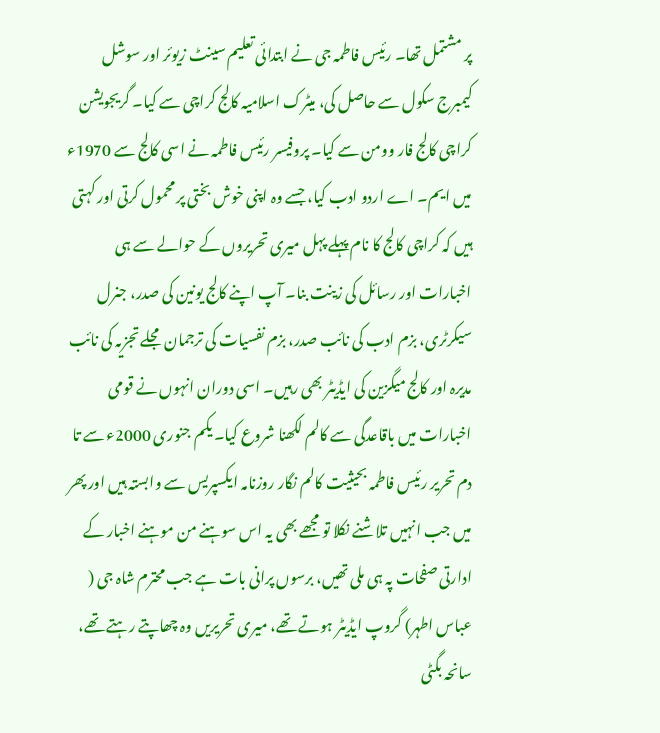پر مشتمل تھا۔ رئیس فاطمہ جی نے ابتدائی تعلیم سینٹ زیوئر اور سوشل کیمبرج سکول سے حاصل کی، میٹرک اسلامیہ کالج کراچی سے کیا۔ گریجویشن کراچی کالج فار وومن سے کیا۔ پروفیسر رئیس فاطمہ نے اسی کالج سے 1970ء میں ایم۔ اے اردو ادب کیا، جسے وہ اپنی خوش بختی پر محمول کرتی اور کہتی ہیں کہ کراچی کالج کا نام پہلے پہل میری تحریروں کے حوالے سے ہی اخبارات اور رسائل کی زینت بنا۔ آپ اپنے کالج یونین کی صدر، جنرل سیکرٹری، بزم ادب کی نائب صدر، بزم نفسیات کی ترجمان مجلے تجزیہ کی نائب مدیرہ اور کالج میگزین کی ایڈیٹر بھی رہیں۔ اسی دوران انہوں نے قومی اخبارات میں باقاعدگی سے کالم لکھنا شروع کیا۔ یکم جنوری 2000ء سے تا دم تحریر رئیس فاطمہ بحیثیت کالم نگار روزنامہ ایکسپریس سے وابستہ ہیں اور پھر میں جب انہیں تلاشنے نکلا تو مجھے بھی یہ اس سوہنے من موہنے اخبار کے ادارتی صفحات پہ ہی ملی تھیں، برسوں پرانی بات ہے جب محترم شاہ جی ( عباس اطہر) گروپ ایڈیٹر ہوتے تھے، میری تحریریں وہ چھاپتے رہتے تھے، سانحہ بگٹی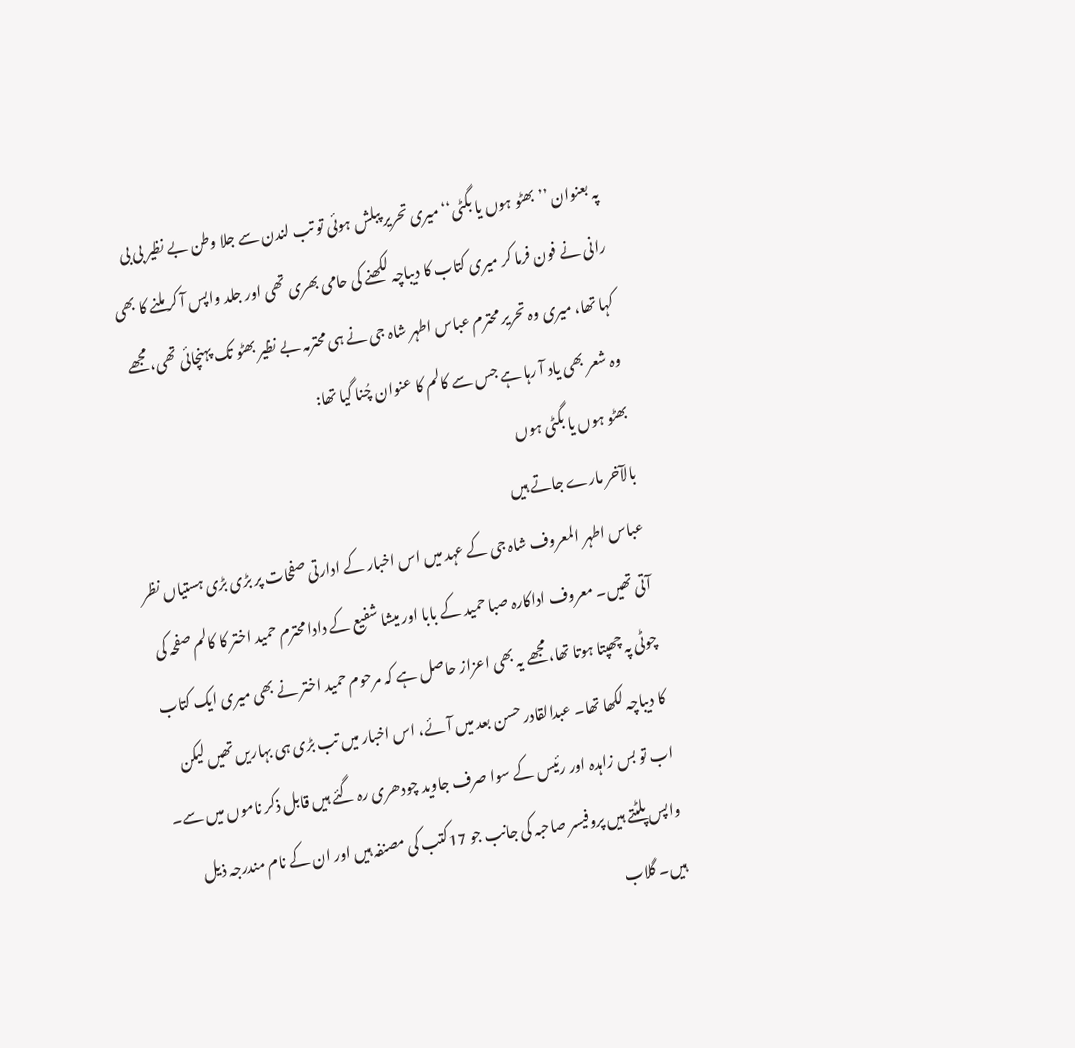پہ بعنوان ’’ بھٹو ہوں یا بگٹی‘‘ میری تحریر پبلش ہوئی تو تب لندن سے جلا وطن بے نظیر بی بی رانی نے فون فرما کر میری کتاب کا دیباچہ لکھنے کی حامی بھری تھی اور جلد واپس آ کر ملنے کا بھی کہا تھا، میری وہ تحریر محترم عباس اطہر شاہ جی نے ہی محترمہ بے نظیر بھٹو تک پہنچائی تھی، مجھے وہ شعر بھی یاد آ رہا ہے جس سے کالم کا عنوان چُنا گیا تھا:
بھٹو ہوں یا بگٹی ہوں
بالآخر مارے جاتے ہیں
عباس اطہر المعروف شاہ جی کے عہد میں اس اخبار کے ادارتی صفحات پر بڑی بڑی ہستیاں نظر آتی تھیں۔ معروف اداکارہ صبا حمید کے بابا اور میشا شفیع کے دادا محترم حمید اختر کا کالم صفحہ کی چوٹی پہ چھپتا ہوتا تھا، مجھے یہ بھی اعزاز حاصل ہے کہ مرحوم حمید اختر نے بھی میری ایک کتاب کا دیباچہ لکھا تھا۔ عبدالقادر حسن بعد میں آئے، اس اخبار میں تب بڑی ہی بہاریں تھیں لیکن اب تو بس زاہدہ اور رئیس کے سوا صرف جاوید چودھری رہ گئے ہیں قابل ذکر ناموں میں سے۔ واپس پلٹتے ہیں پروفیسر صاحبہ کی جانب جو 17کتب کی مصنفہ ہیں اور ان کے نام مندرجہ ذیل ہیں۔ گلاب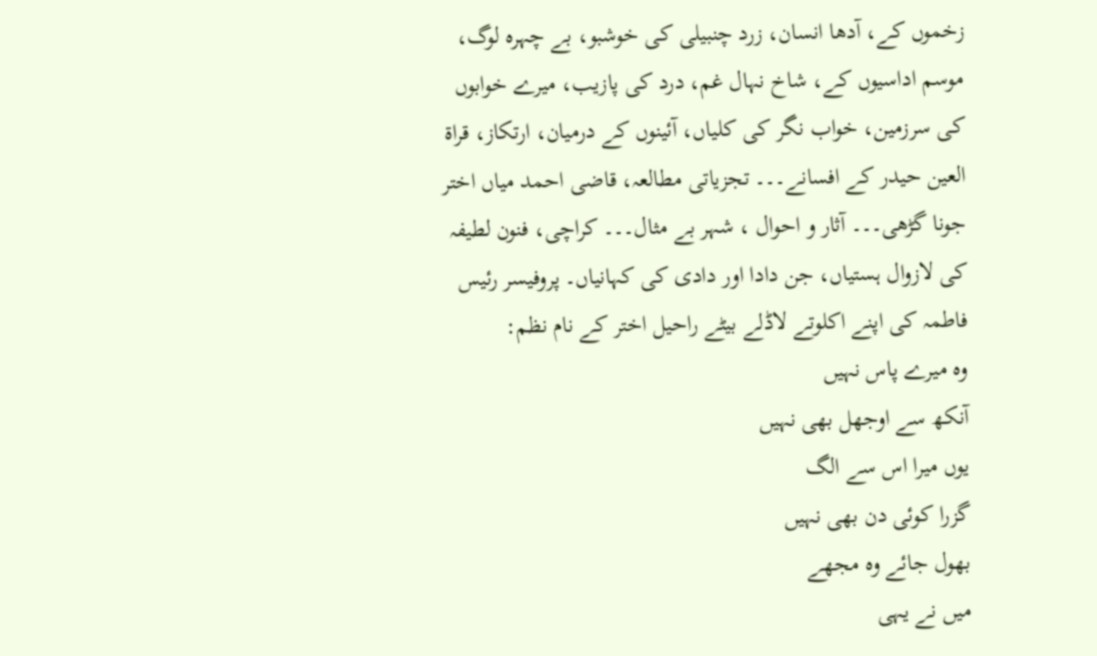زخموں کے، آدھا انسان، زرد چنبیلی کی خوشبو، بے چہرہ لوگ، موسم اداسیوں کے، شاخ نہال غم، درد کی پازیب، میرے خوابوں کی سرزمین، خواب نگر کی کلیاں، آئینوں کے درمیان، ارتکاز، قراۃ العین حیدر کے افسانے۔۔۔ تجزیاتی مطالعہ، قاضی احمد میاں اختر جونا گڑھی۔۔۔ آثار و احوال ، شہر بے مثال۔۔۔ کراچی، فنون لطیفہ کی لازوال ہستیاں، جن دادا اور دادی کی کہانیاں۔ پروفیسر رئیس فاطمہ کی اپنے اکلوتے لاڈلے بیٹے راحیل اختر کے نام نظم:
وہ میرے پاس نہیں
آنکھ سے اوجھل بھی نہیں
یوں میرا اس سے الگ
گزرا کوئی دن بھی نہیں
بھول جائے وہ مجھے
میں نے یہی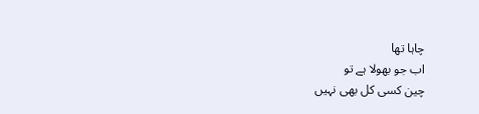چاہا تھا
اب جو بھولا ہے تو
چین کسی کل بھی نہیں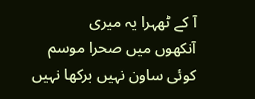آ کے ٹھہرا یہ میری
آنکھوں میں صحرا موسم
کوئی ساون نہیں برکھا نہیں